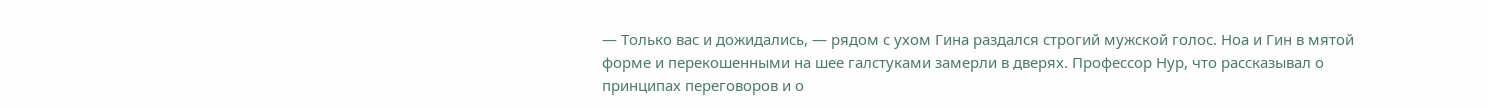— Только вас и дожидались, — рядом с ухом Гина раздался строгий мужской голос. Ноа и Гин в мятой форме и перекошенными на шее галстуками замерли в дверях. Профессор Нур, что рассказывал о принципах переговоров и о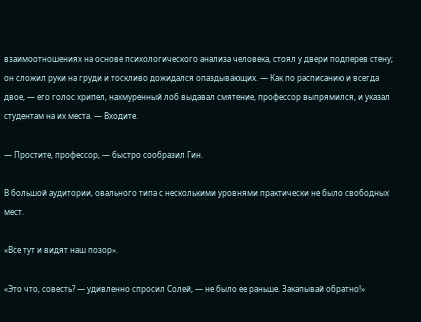взаимоотношениях на основе психологического анализа человека, стоял у двери подперев стену; он сложил руки на груди и тоскливо дожидался опаздывающих. — Как по расписанию и всегда двое, — его голос хрипел, нахмуренный лоб выдавал смятение, профессор выпрямился, и указал студентам на их места. — Входите.

— Простите, профессор, — быстро сообразил Гин.

В большой аудитории, овального типа с несколькими уровнями практически не было свободных мест.

«Все тут и видят наш позор».

«Это что, совесть? — удивленно спросил Солей, — не было ее раньше. Закапывай обратно!»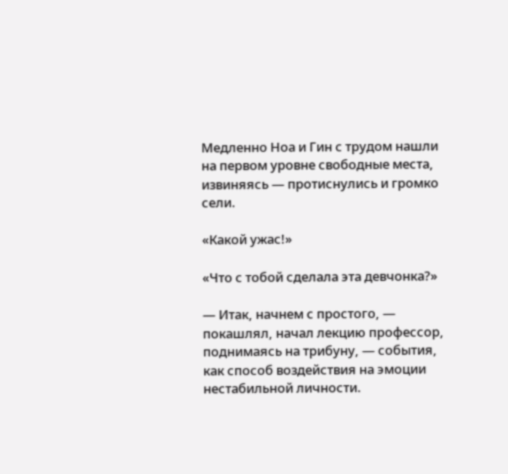Медленно Ноа и Гин с трудом нашли на первом уровне свободные места, извиняясь — протиснулись и громко сели.

«Какой ужас!»

«Что с тобой сделала эта девчонка?»

— Итак, начнем с простого, — покашлял, начал лекцию профессор, поднимаясь на трибуну, — события, как способ воздействия на эмоции нестабильной личности.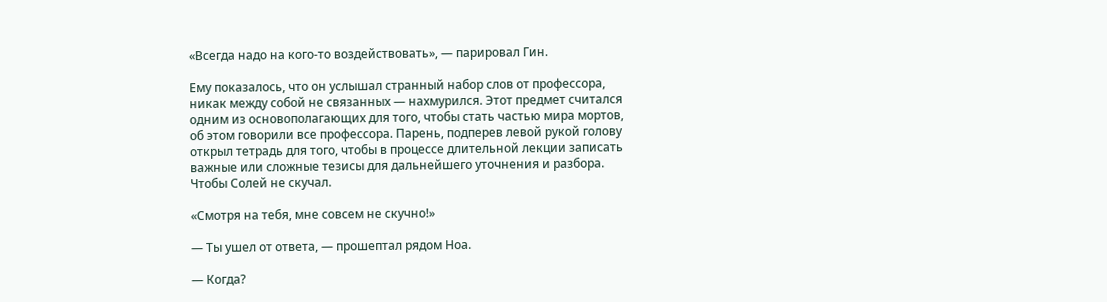«Всегда надо на кого-то воздействовать», — парировал Гин.

Ему показалось, что он услышал странный набор слов от профессора, никак между собой не связанных — нахмурился. Этот предмет считался одним из основополагающих для того, чтобы стать частью мира мортов, об этом говорили все профессора. Парень, подперев левой рукой голову открыл тетрадь для того, чтобы в процессе длительной лекции записать важные или сложные тезисы для дальнейшего уточнения и разбора. Чтобы Солей не скучал.

«Смотря на тебя, мне совсем не скучно!»

— Ты ушел от ответа, — прошептал рядом Ноа.

— Когда?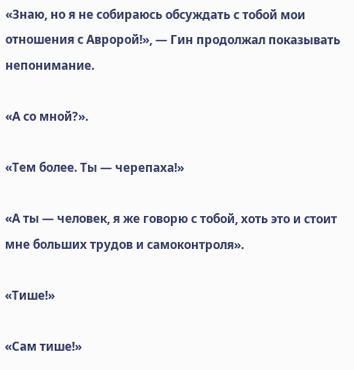«Знаю, но я не собираюсь обсуждать с тобой мои отношения с Авророй!», — Гин продолжал показывать непонимание.

«А со мной?».

«Тем более. Ты — черепаха!»

«А ты — человек, я же говорю с тобой, хоть это и стоит мне больших трудов и самоконтроля».

«Тише!»

«Сам тише!»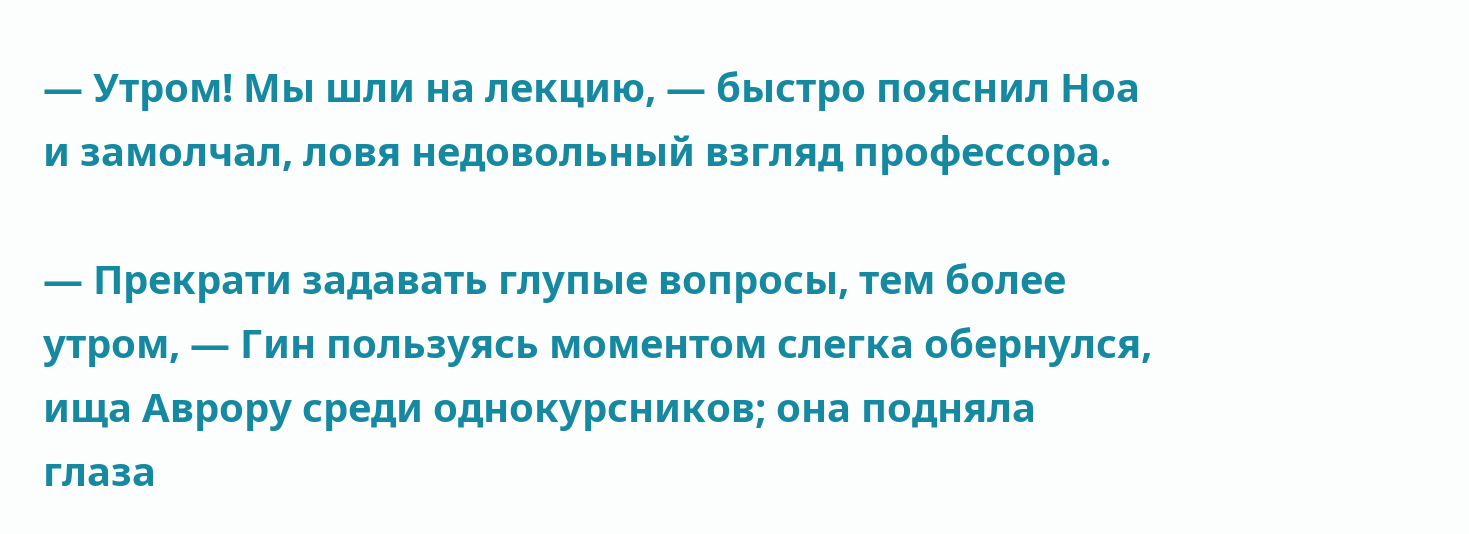— Утром! Мы шли на лекцию, — быстро пояснил Ноа и замолчал, ловя недовольный взгляд профессора.

— Прекрати задавать глупые вопросы, тем более утром, — Гин пользуясь моментом слегка обернулся, ища Аврору среди однокурсников; она подняла глаза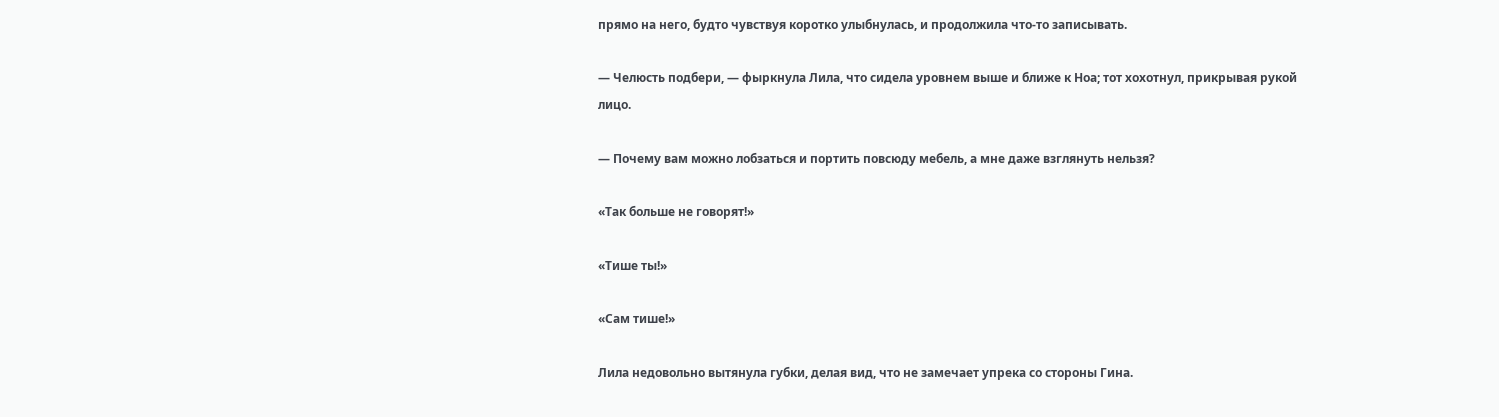прямо на него, будто чувствуя коротко улыбнулась, и продолжила что-то записывать.

— Челюсть подбери, — фыркнула Лила, что сидела уровнем выше и ближе к Ноа; тот хохотнул, прикрывая рукой лицо.

— Почему вам можно лобзаться и портить повсюду мебель, а мне даже взглянуть нельзя?

«Так больше не говорят!»

«Тише ты!»

«Сам тише!»

Лила недовольно вытянула губки, делая вид, что не замечает упрека со стороны Гина.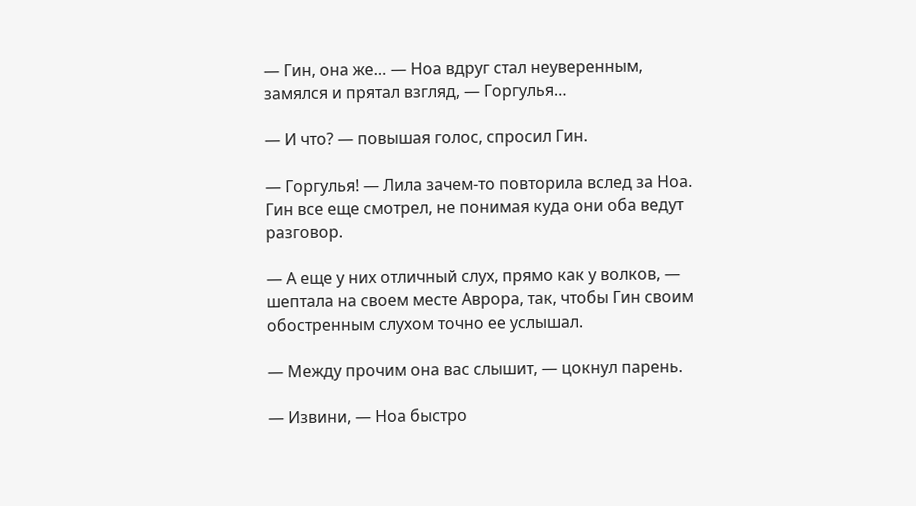— Гин, она же… — Ноа вдруг стал неуверенным, замялся и прятал взгляд, — Горгулья…

— И что? — повышая голос, спросил Гин.

— Горгулья! — Лила зачем-то повторила вслед за Ноа. Гин все еще смотрел, не понимая куда они оба ведут разговор.

— А еще у них отличный слух, прямо как у волков, — шептала на своем месте Аврора, так, чтобы Гин своим обостренным слухом точно ее услышал.

— Между прочим она вас слышит, — цокнул парень.

— Извини, — Ноа быстро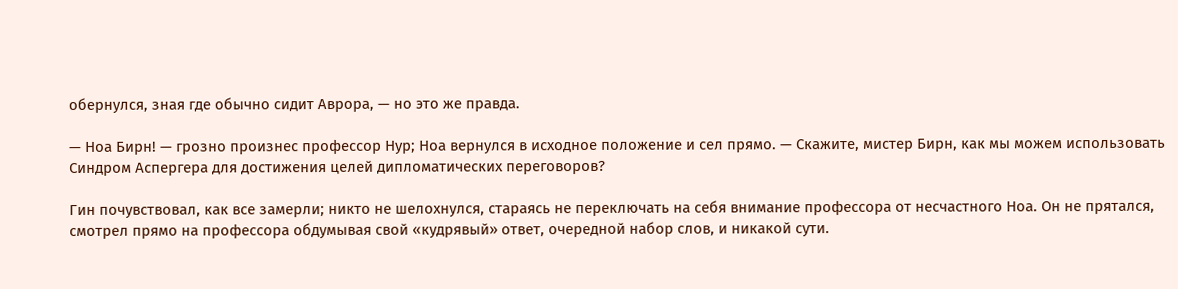обернулся, зная где обычно сидит Аврора, — но это же правда.

— Ноа Бирн! — грозно произнес профессор Нур; Ноа вернулся в исходное положение и сел прямо. — Скажите, мистер Бирн, как мы можем использовать Синдром Аспергера для достижения целей дипломатических переговоров?

Гин почувствовал, как все замерли; никто не шелохнулся, стараясь не переключать на себя внимание профессора от несчастного Ноа. Он не прятался, смотрел прямо на профессора обдумывая свой «кудрявый» ответ, очередной набор слов, и никакой сути.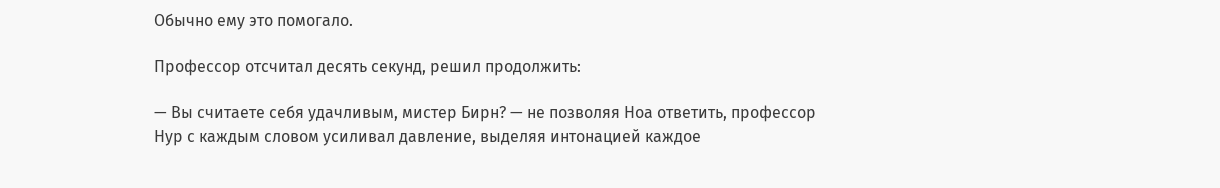Обычно ему это помогало.

Профессор отсчитал десять секунд, решил продолжить:

— Вы считаете себя удачливым, мистер Бирн? — не позволяя Ноа ответить, профессор Нур с каждым словом усиливал давление, выделяя интонацией каждое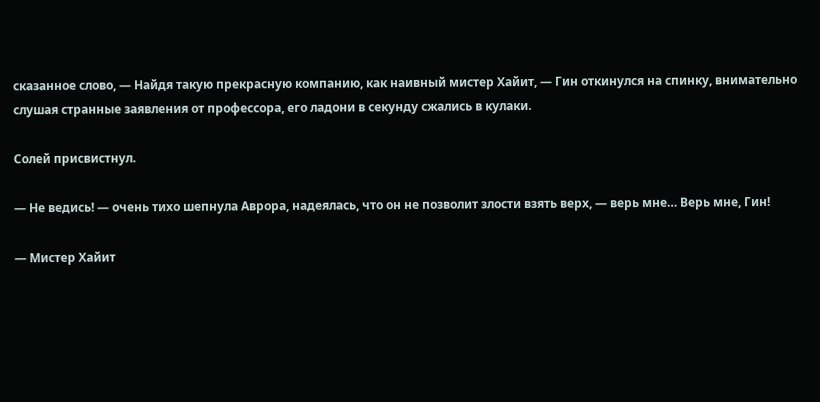сказанное слово, — Найдя такую прекрасную компанию, как наивный мистер Хайит, — Гин откинулся на спинку, внимательно слушая странные заявления от профессора, его ладони в секунду сжались в кулаки.

Солей присвистнул.

— Не ведись! — очень тихо шепнула Аврора, надеялась, что он не позволит злости взять верх, — верь мне… Верь мне, Гин!

— Мистер Хайит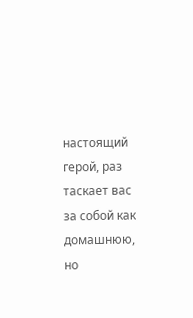настоящий герой, раз таскает вас за собой как домашнюю, но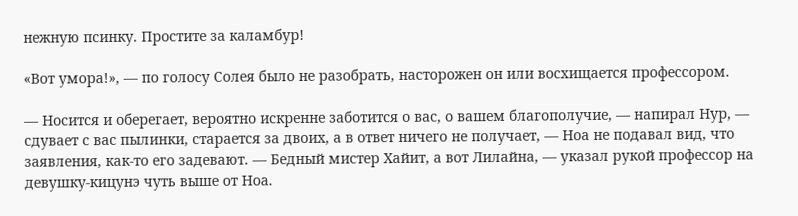нежную псинку. Простите за каламбур!

«Вот умора!», — по голосу Солея было не разобрать, насторожен он или восхищается профессором.

— Носится и оберегает, вероятно искренне заботится о вас, о вашем благополучие, — напирал Нур, — сдувает с вас пылинки, старается за двоих, а в ответ ничего не получает, — Ноа не подавал вид, что заявления, как-то его задевают. — Бедный мистер Хайит, а вот Лилайна, — указал рукой профессор на девушку-кицунэ чуть выше от Ноа.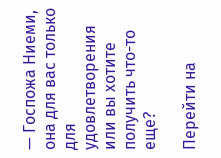— Госпожа Ниеми, она для вас только для удовлетворения или вы хотите получить что-то еще?

Перейти на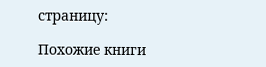страницу:

Похожие книги